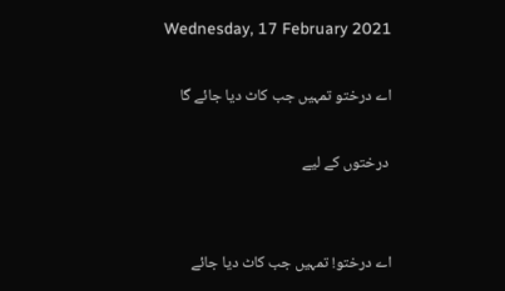Wednesday, 17 February 2021

اے درختو تمہیں جب کاٹ دیا جائے گا

 درختوں کے لیے


اے درختو! تمہیں جب کاٹ دیا جائے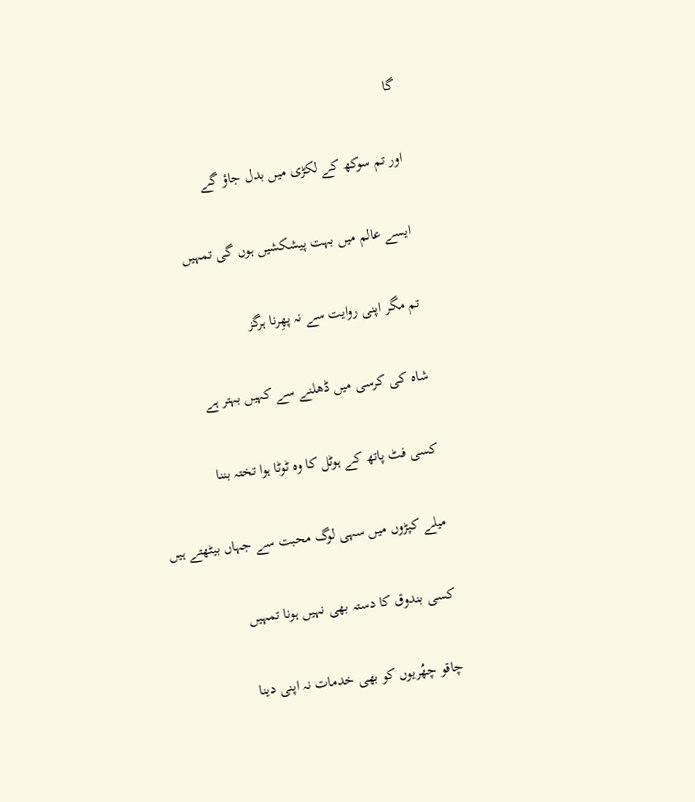گا

اور تم سوکھ کے لکڑی میں بدل جاؤ گے

ایسے عالم میں بہت پیشکشیں ہوں گی تمہیں

تم مگر اپنی روایت سے نہ پھِرنا ہرگز

شاہ کی کرسی میں ڈھلنے سے کہیں بہتر ہے

کسی فٹ پاتھ کے ہوٹل کا وہ ٹوٹا ہوا تختہ بننا

میلے کپڑوں میں سہی لوگ محبت سے جہاں بیٹھتے ہیں

کسی بندوق کا دستہ بھی نہیں ہونا تمہیں

چاقو چھُریوں کو بھی خدمات نہ اپنی دینا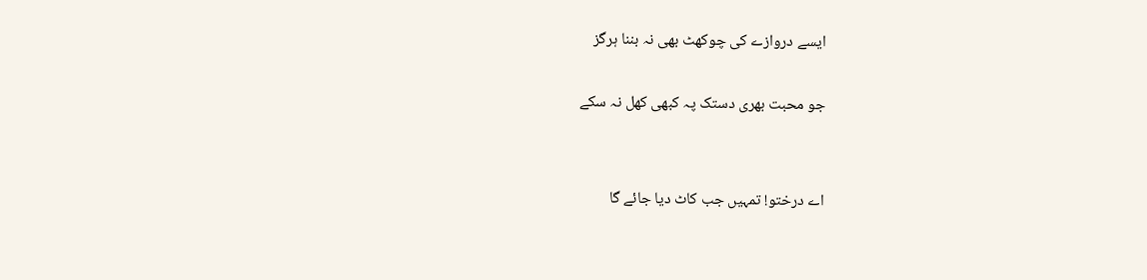ایسے دروازے کی چوکھٹ بھی نہ بننا ہرگز

جو محبت بھری دستک پہ کبھی کھل نہ سکے


اے درختو! تمہیں جب کاٹ دیا جائے گا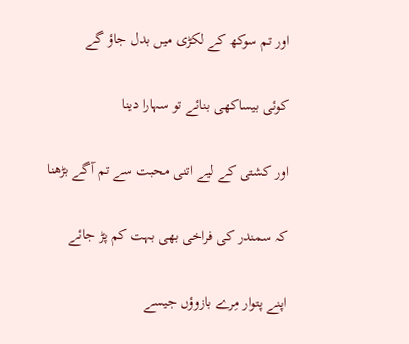اور تم سوکھ کے لکڑی میں بدل جاؤ گے

کوئی بیساکھی بنائے تو سہارا دینا

اور کشتی کے لیے اتنی محبت سے تم آگے بڑھنا

کہ سمندر کی فراخی بھی بہت کم پڑ جائے

اپنے پتوار مِرے بازوؤں جیسے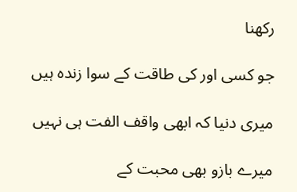رکھنا

جو کسی اور کی طاقت کے سوا زندہ ہیں

میری دنیا کہ ابھی واقف الفت ہی نہیں

میرے بازو بھی محبت کے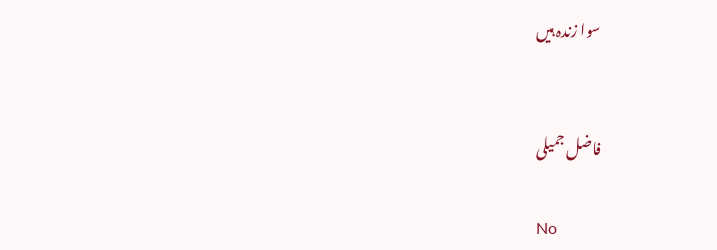سوا زندہ ہیں


فاضل جمیلی

No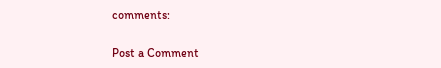comments:

Post a Comment